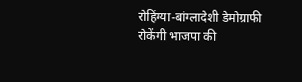रोहिंग्या-बांग्लादेशी डेमोग्राफी रोकेंगी भाजपा की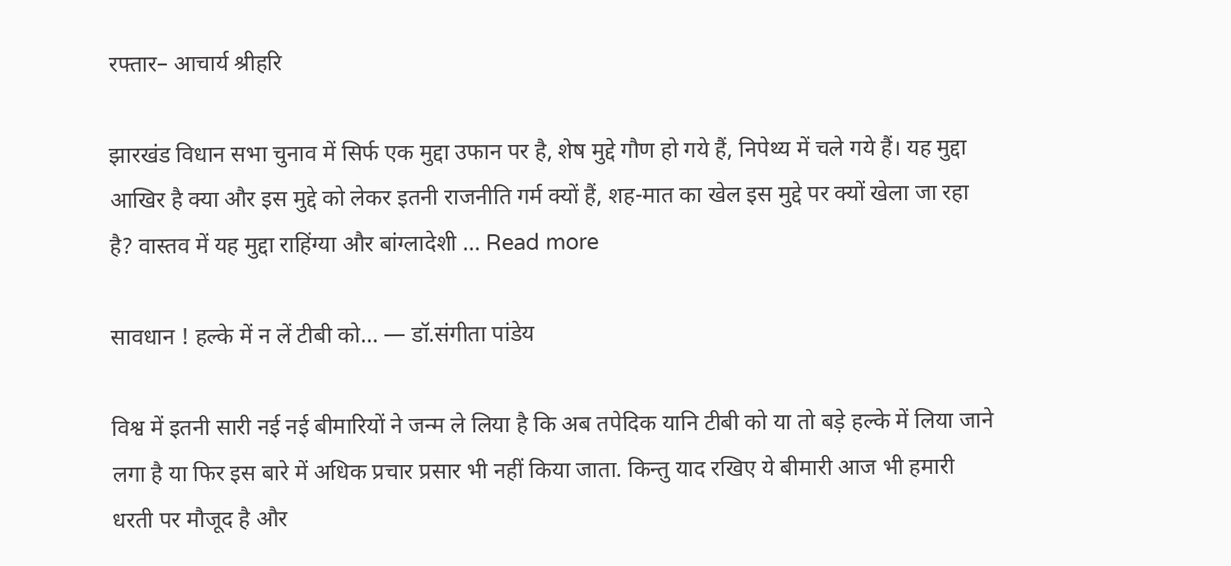रफ्तार– आचार्य श्रीहरि

झारखंड विधान सभा चुनाव में सिर्फ एक मुद्दा उफान पर है, शेष मुद्दे गौण हो गये हैं, निपेथ्य में चले गये हैं। यह मुद्दा आखिर है क्या और इस मुद्दे को लेकर इतनी राजनीति गर्म क्यों हैं, शह-मात का खेल इस मुद्दे पर क्यों खेला जा रहा है? वास्तव में यह मुद्दा राहिंग्या और बांग्लादेशी … Read more

सावधान ! हल्के में न लें टीबी को… — डॉ.संगीता पांडेय

विश्व में इतनी सारी नई नई बीमारियों ने जन्म ले लिया है कि अब तपेदिक यानि टीबी को या तो बड़े हल्के में लिया जाने लगा है या फिर इस बारे में अधिक प्रचार प्रसार भी नहीं किया जाता. किन्तु याद रखिए ये बीमारी आज भी हमारी धरती पर मौजूद है और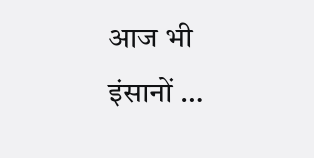आज भी इंसानों …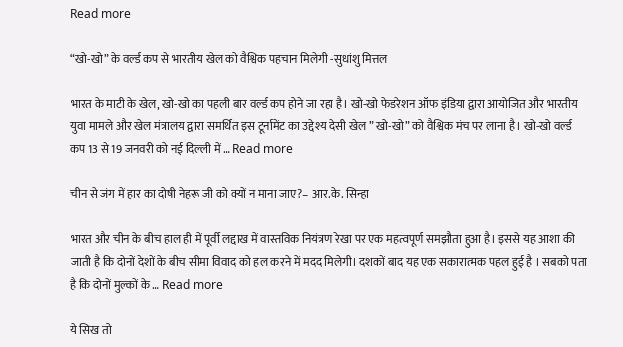Read more

“खो-खो” के वर्ल्ड कप से भारतीय खेल को वैश्विक पहचान मिलेगी -सुधांशु मित्तल

भारत के माटी के खेल, खो-खो का पहली बार वर्ल्ड कप होने जा रहा है। खो-खो फेडरेशन ऑफ इंडिया द्वारा आयोजित और भारतीय युवा मामले और खेल मंत्रालय द्वारा समर्थित इस टूर्नामेंट का उद्देश्य देसी खेल ” खो-खो” को वैश्विक मंच पर लाना है। खो-खो वर्ल्ड कप 13 से 19 जनवरी को नई दिल्ली में … Read more

चीन से जंग में हार का दोषी नेहरू जी को क्यों न माना जाए?– आर.के. सिन्हा

भारत और चीन के बीच हाल ही में पूर्वी लद्दाख में वास्तविक नियंत्रण रेखा पर एक महत्वपूर्ण समझौता हुआ है। इससे यह आशा की जाती है कि दोनों देशों के बीच सीमा विवाद को हल करने में मदद मिलेगी। दशकों बाद यह एक सकारात्मक पहल हुई है । सबको पता है कि दोनों मुल्कों के … Read more

ये सिख तो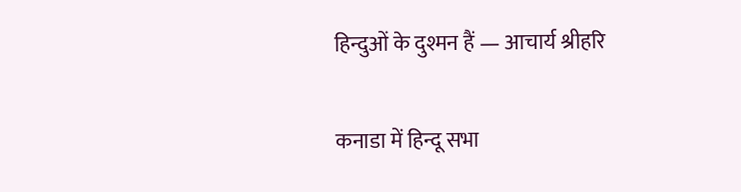हिन्दुओं के दुश्मन हैं — आचार्य श्रीहरि

कनाडा में हिन्दू सभा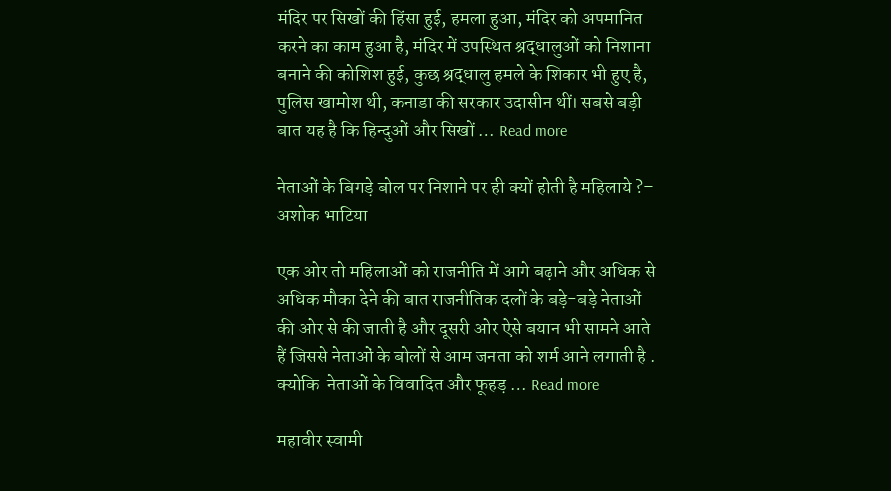मंदिर पर सिखों की हिंसा हुई, हमला हुआ, मंदिर को अपमानित करने का काम हुआ है, मंदिर में उपस्थित श्रद्धालुओं को निशाना बनाने की कोशिश हुई, कुछ श्रद्धालु हमले के शिकार भी हुए है, पुलिस खामोश थी, कनाडा की सरकार उदासीन थीं। सबसे बड़ी बात यह है कि हिन्दुओं और सिखों … Read more

नेताओं के बिगड़े बोल पर निशाने पर ही क्यों होती है महिलाये ?– अशोक भाटिया

एक ओर तो महिलाओं को राजनीति में आगे बढ़ाने और अधिक से अधिक मौका देने की बात राजनीतिक दलों के बड़े-बड़े नेताओं की ओर से की जाती है और दूसरी ओर ऐसे बयान भी सामने आते हैं जिससे नेताओं के बोलों से आम जनता को शर्म आने लगाती है .  क्योकि  नेताओं के विवादित और फूहड़ … Read more

महावीर स्वामी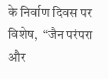के निर्वाण दिवस पर विशेष,  “जैन परंपरा और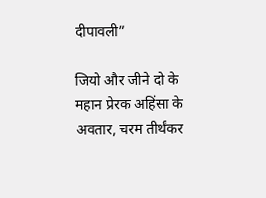दीपावली”

जियो और जीने दो के महान प्रेरक अहिंसा के अवतार, चरम तीर्थंकर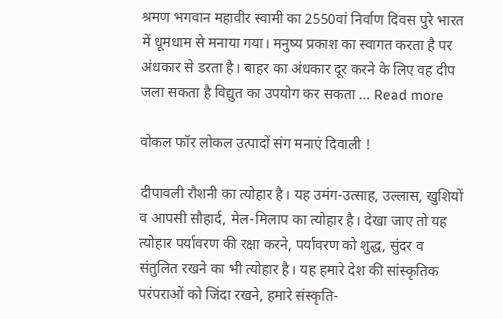श्रमण भगवान महावीर स्वामी का 2550वां निर्वाण दिवस पुरे भारत में धूमधाम से मनाया गया। मनुष्य प्रकाश का स्वागत करता है पर अंधकार से डरता है। बाहर का अंधकार दूर करने के लिए वह दीप जला सकता है विद्युत का उपयोग कर सकता … Read more

वोकल फॉर लोकल उत्पादों संग मनाएं दिवाली !

दीपावली रौशनी का त्योहार है। यह उमंग-उत्साह, उल्लास, खुशियों व आपसी सौहार्द, मेल-मिलाप का त्योहार है। देखा जाए तो यह त्योहार पर्यावरण की रक्षा करने, पर्यावरण को शुद्ध, सुंदर व संतुलित रखने का भी त्योहार है। यह हमारे देश की सांस्कृतिक परंपराओं को जिंदा रखने, हमारे संस्कृति-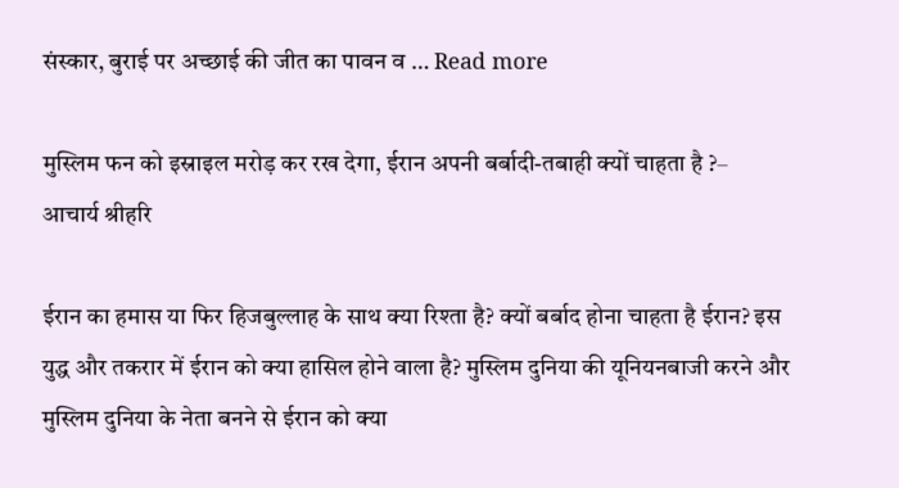संस्कार, बुराई पर अच्छाई की जीत का पावन व … Read more

मुस्लिम फन को इस्राइल मरोड़ कर रख देगा, ईरान अपनी बर्बादी-तबाही क्यों चाहता है ?–       आचार्य श्रीहरि

ईरान का हमास या फिर हिजबुल्लाह के साथ क्या रिश्ता है? क्यों बर्बाद होना चाहता है ईरान? इस युद्ध और तकरार में ईरान को क्या हासिल होने वाला है? मुस्लिम दुनिया की यूनियनबाजी करने और मुस्लिम दुनिया के नेता बनने से ईरान को क्या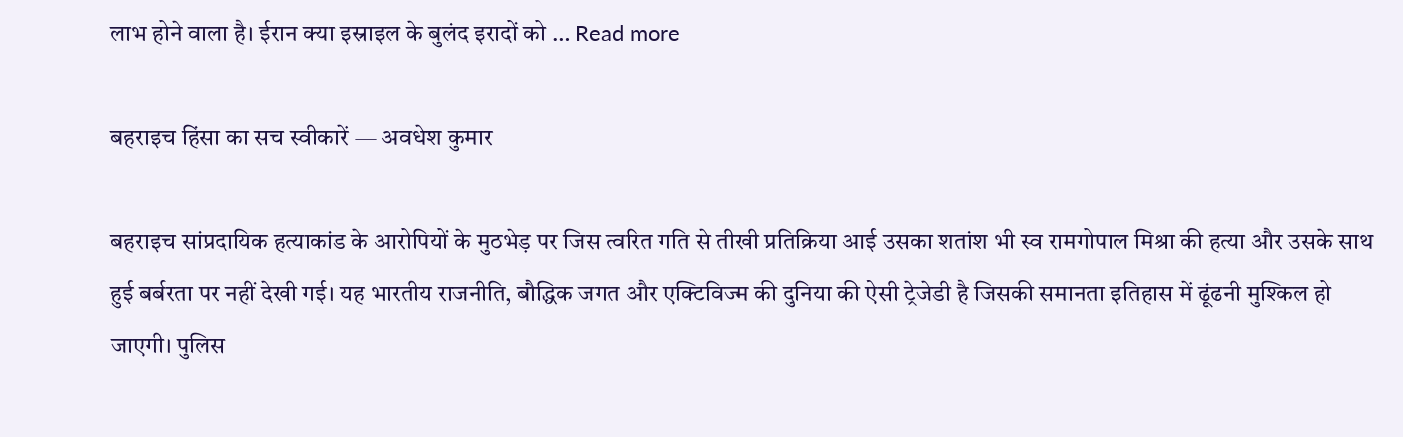लाभ होने वाला है। ईरान क्या इस्राइल के बुलंद इरादों को … Read more

बहराइच हिंसा का सच स्वीकारें — अवधेश कुमार

बहराइच सांप्रदायिक हत्याकांड के आरोपियों के मुठभेड़ पर जिस त्वरित गति से तीखी प्रतिक्रिया आई उसका शतांश भी स्व रामगोपाल मिश्रा की हत्या और उसके साथ हुई बर्बरता पर नहीं देखी गई। यह भारतीय राजनीति, बौद्धिक जगत और एक्टिविज्म की दुनिया की ऐसी ट्रेजेडी है जिसकी समानता इतिहास में ढूंढनी मुश्किल हो जाएगी। पुलिस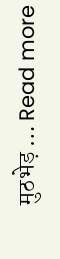मुठभेड़ … Read more